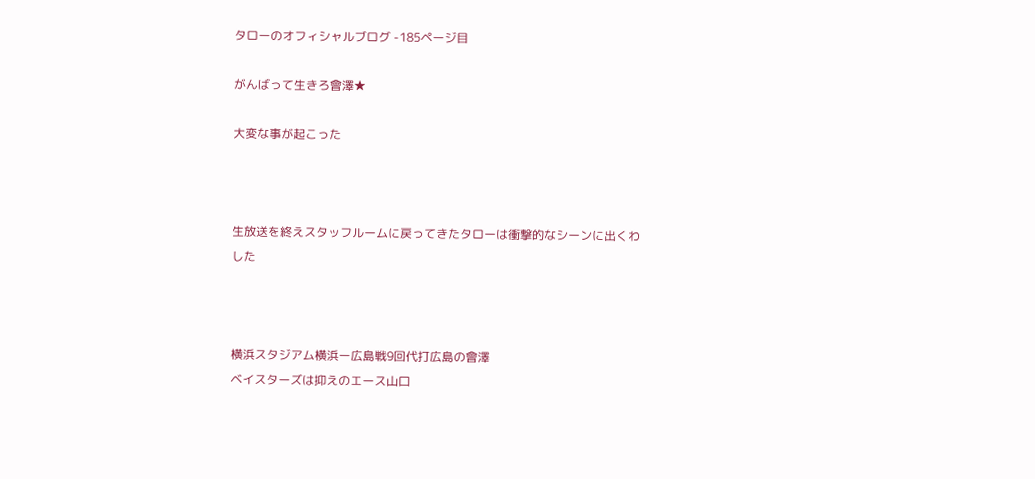タローのオフィシャルブログ -185ページ目

がんばって生きろ會澤★

大変な事が起こった



生放送を終えスタッフルームに戻ってきたタローは衝撃的なシーンに出くわした



横浜スタジアム横浜ー広島戦9回代打広島の會澤
ベイスターズは抑えのエース山口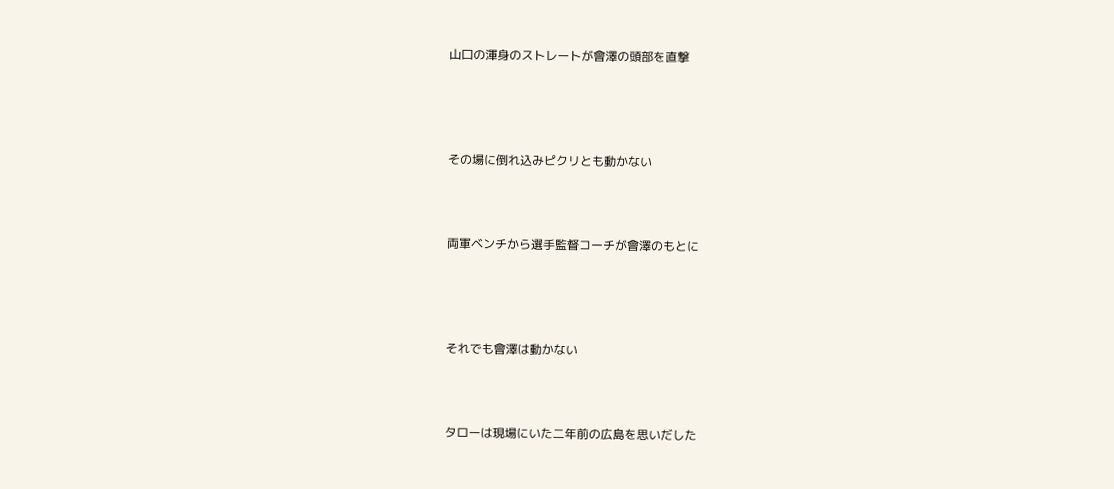山口の渾身のストレートが會澤の頭部を直撃




その場に倒れ込みピクリとも動かない



両軍ベンチから選手監督コーチが會澤のもとに




それでも會澤は動かない



タローは現場にいた二年前の広島を思いだした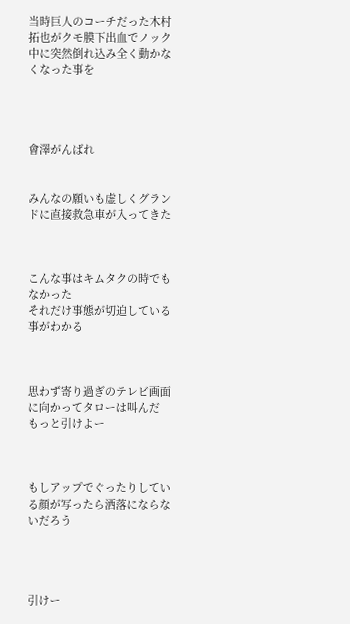当時巨人のコーチだった木村拓也がクモ膜下出血でノック中に突然倒れ込み全く動かなくなった事を




會澤がんばれ


みんなの願いも虚しくグランドに直接救急車が入ってきた



こんな事はキムタクの時でもなかった
それだけ事態が切迫している事がわかる



思わず寄り過ぎのテレビ画面に向かってタローは叫んだ
もっと引けよー



もしアップでぐったりしている顔が写ったら洒落にならないだろう




引けー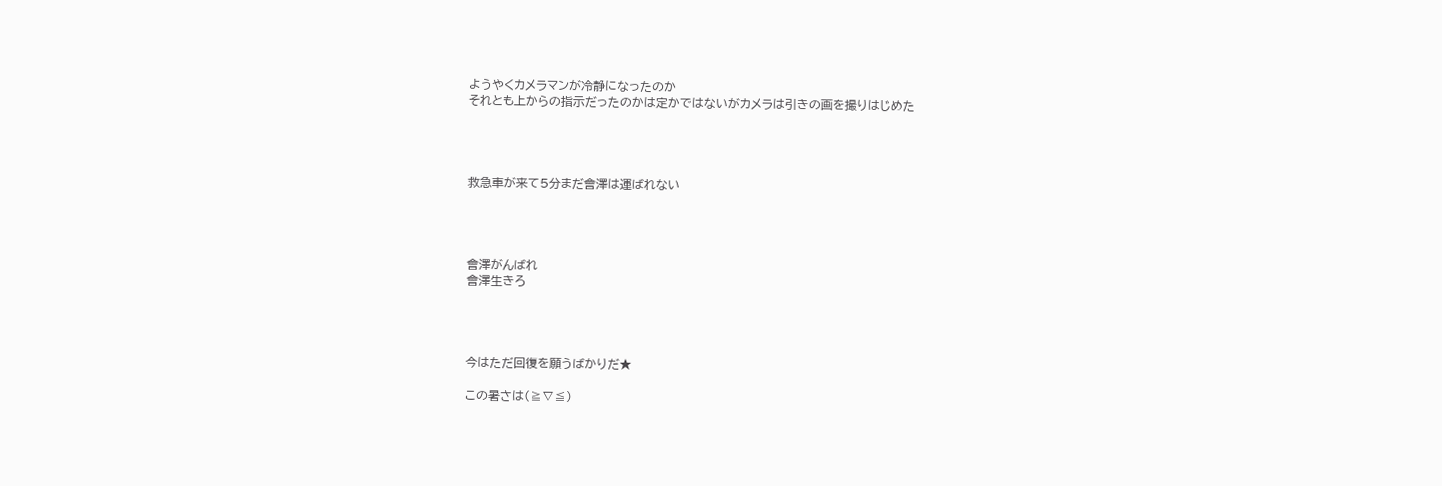ようやくカメラマンが冷静になったのか
それとも上からの指示だったのかは定かではないがカメラは引きの画を撮りはじめた




救急車が来て5分まだ會澤は運ばれない




會澤がんばれ
會澤生きろ




今はただ回復を願うばかりだ★

この暑さは(≧∇≦)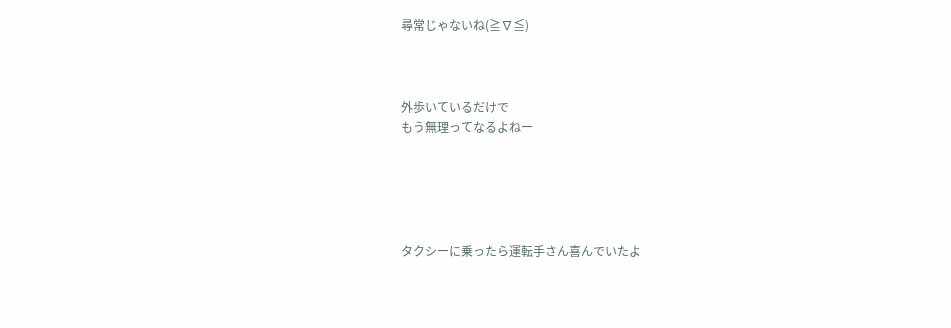尋常じゃないね(≧∇≦)



外歩いているだけで
もう無理ってなるよねー





タクシーに乗ったら運転手さん喜んでいたよ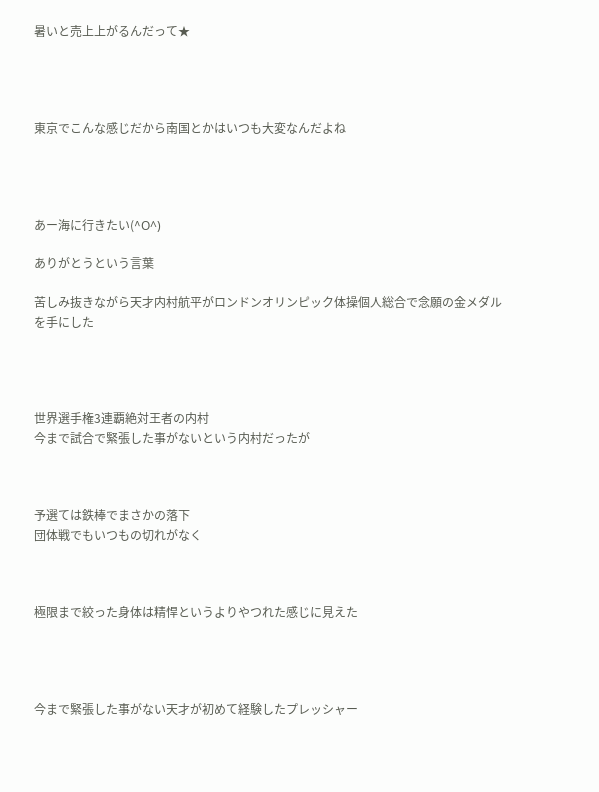暑いと売上上がるんだって★




東京でこんな感じだから南国とかはいつも大変なんだよね




あー海に行きたい(^O^)

ありがとうという言葉

苦しみ抜きながら天才内村航平がロンドンオリンピック体操個人総合で念願の金メダルを手にした




世界選手権3連覇絶対王者の内村
今まで試合で緊張した事がないという内村だったが



予選ては鉄棒でまさかの落下
団体戦でもいつもの切れがなく



極限まで絞った身体は精悍というよりやつれた感じに見えた




今まで緊張した事がない天才が初めて経験したプレッシャー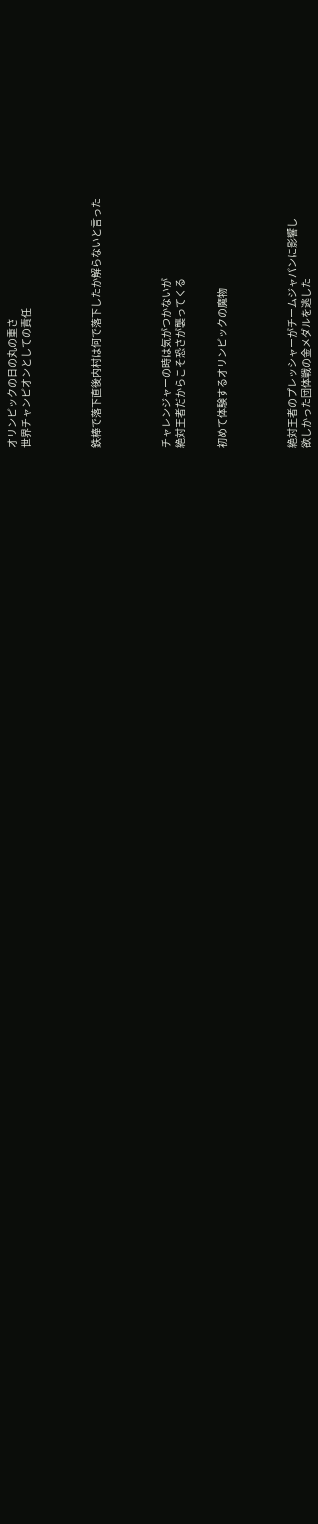オリンピックの日の丸の重さ
世界チャンピオンとしての責任




鉄棒で落下直後内村は何で落下したか解らないと言った




チャレンジャーの時は気がつかないが
絶対王者だからこそ恐さが襲ってくる


初めて体験するオリンピックの魔物




絶対王者のプレッシャーがチームジャパンに影響し
欲しかった団体戦の金メダルを逃した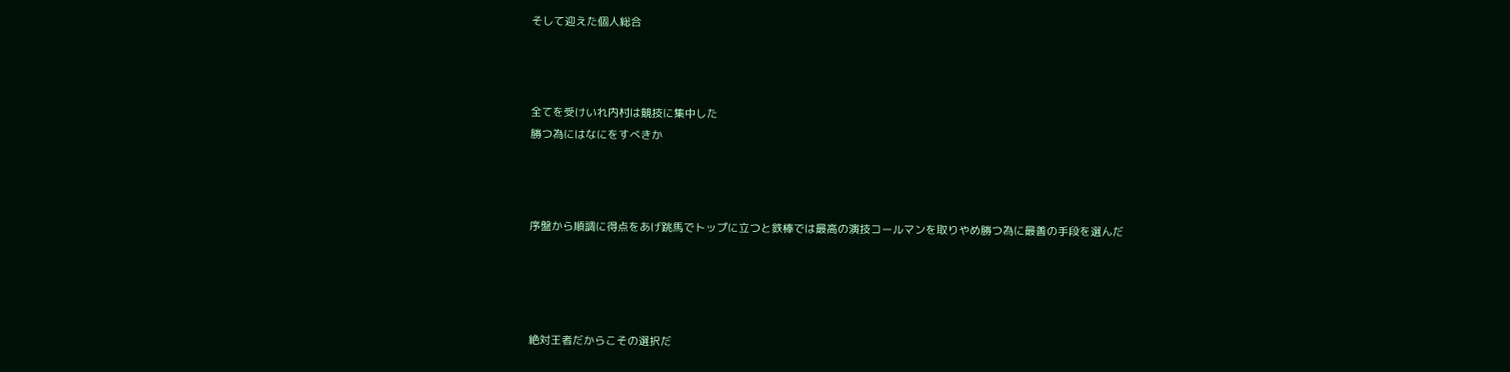そして迎えた個人総合



全てを受けいれ内村は競技に集中した
勝つ為にはなにをすべきか



序盤から順調に得点をあげ跳馬でトップに立つと鉄棒では最高の演技コールマンを取りやめ勝つ為に最善の手段を選んだ




絶対王者だからこその選択だ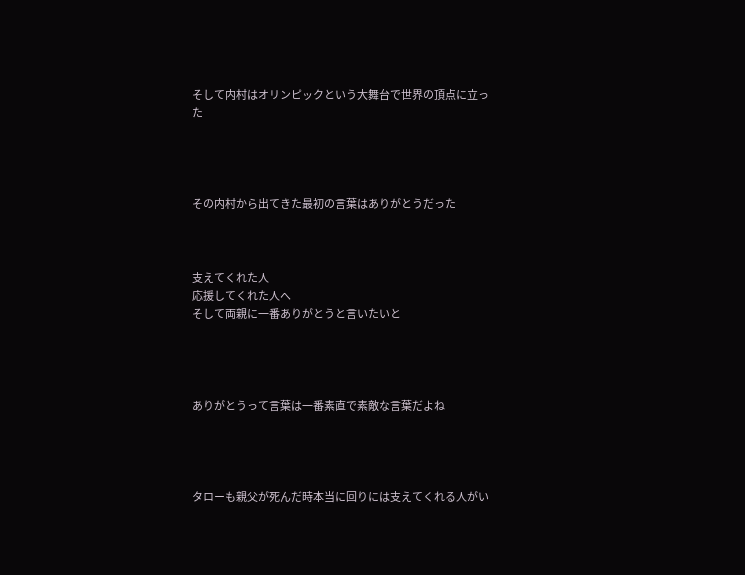そして内村はオリンピックという大舞台で世界の頂点に立った




その内村から出てきた最初の言葉はありがとうだった



支えてくれた人
応援してくれた人へ
そして両親に一番ありがとうと言いたいと




ありがとうって言葉は一番素直で素敵な言葉だよね




タローも親父が死んだ時本当に回りには支えてくれる人がい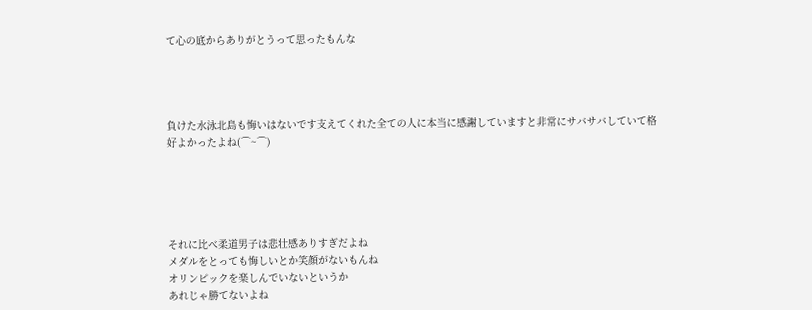て心の底からありがとうって思ったもんな




負けた水泳北島も悔いはないです支えてくれた全ての人に本当に感謝していますと非常にサバサバしていて格好よかったよね(⌒~⌒)





それに比べ柔道男子は悲壮感ありすぎだよね
メダルをとっても悔しいとか笑顔がないもんね
オリンピックを楽しんでいないというか
あれじゃ勝てないよね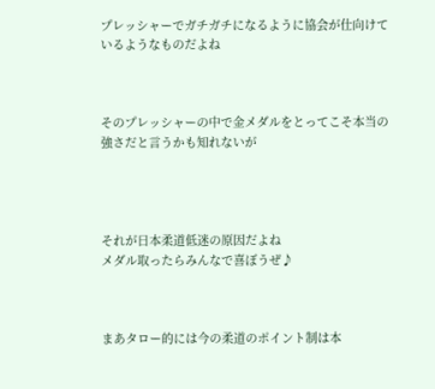プレッシャーでガチガチになるように協会が仕向けているようなものだよね



そのプレッシャーの中で金メダルをとってこそ本当の強さだと言うかも知れないが




それが日本柔道低迷の原因だよね
メダル取ったらみんなで喜ぼうぜ♪



まあタロー的には今の柔道のポイント制は本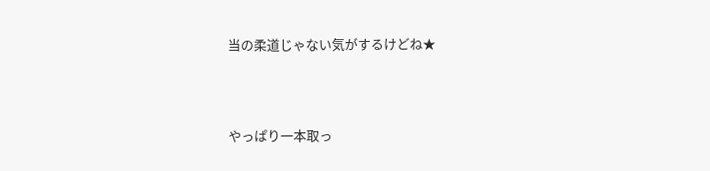当の柔道じゃない気がするけどね★




やっぱり一本取っ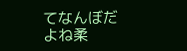てなんぼだよね柔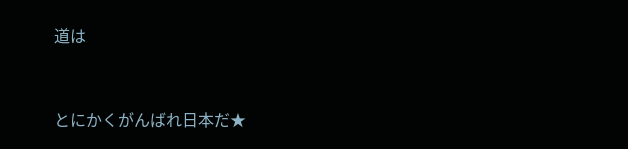道は



とにかくがんばれ日本だ★